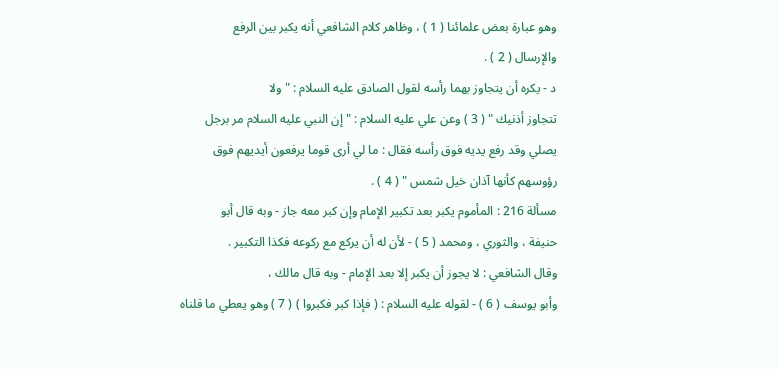وهو عبارة بعض علمائنا ( 1 ) ، وظاهر كلام الشافعي أنه يكبر بين الرفع
والإرسال ( 2 ) .
د - يكره أن يتجاوز بهما رأسه لقول الصادق عليه السلام : " ولا
تتجاوز أذنيك " ( 3 ) وعن علي عليه السلام : " إن النبي عليه السلام مر برجل
يصلي وقد رفع يديه فوق رأسه فقال : ما لي أرى قوما يرفعون أيديهم فوق
رؤوسهم كأنها آذان خيل شمس " ( 4 ) .
مسألة 216 : المأموم يكبر بعد تكبير الإمام وإن كبر معه جاز - وبه قال أبو
حنيفة ، والثوري ، ومحمد ( 5 ) - لأن له أن يركع مع ركوعه فكذا التكبير .
وقال الشافعي : لا يجوز أن يكبر إلا بعد الإمام - وبه قال مالك ،
وأبو يوسف ( 6 ) - لقوله عليه السلام : ( فإذا كبر فكبروا ) ( 7 ) وهو يعطي ما قلناه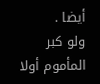أيضا .
ولو كبر المأموم أولا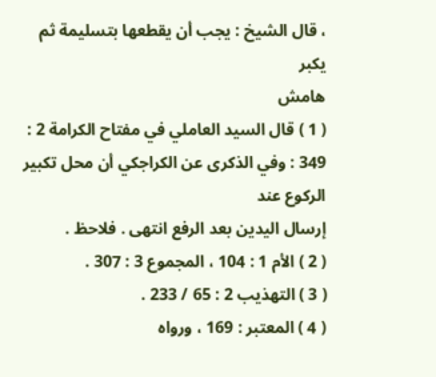، قال الشيخ : يجب أن يقطعها بتسليمة ثم يكبر
هامش
( 1 ) قال السيد العاملي في مفتاح الكرامة 2 : 349 : وفي الذكرى عن الكراجكي أن محل تكبير الركوع عند
إرسال اليدين بعد الرفع انتهى . فلاحظ .
( 2 ) الأم 1 : 104 ، المجموع 3 : 307 .
( 3 ) التهذيب 2 : 65 / 233 .
( 4 ) المعتبر : 169 ، ورواه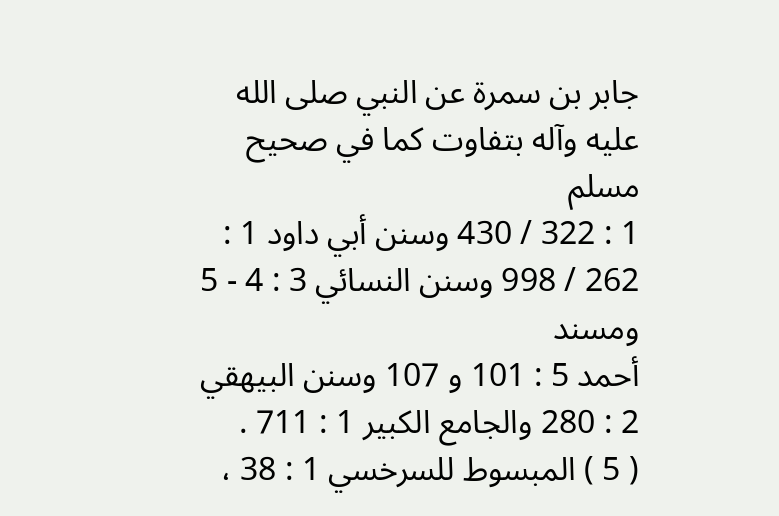جابر بن سمرة عن النبي صلى الله عليه وآله بتفاوت كما في صحيح مسلم
1 : 322 / 430 وسنن أبي داود 1 : 262 / 998 وسنن النسائي 3 : 4 - 5 ومسند
أحمد 5 : 101 و 107 وسنن البيهقي 2 : 280 والجامع الكبير 1 : 711 .
( 5 ) المبسوط للسرخسي 1 : 38 ،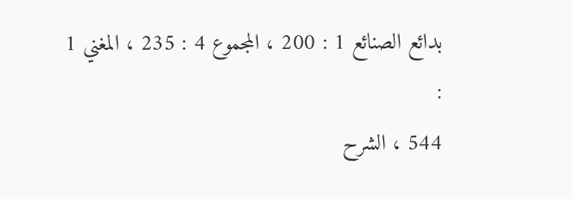بدائع الصنائع 1 : 200 ، المجموع 4 : 235 ، المغني 1 :
544 ، الشرح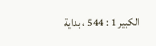الكبير 1 : 544 ، بداية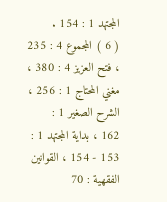المجتهد 1 : 154 .
( 6 ) المجموع 4 : 235 ، فتح العزيز 4 : 380 ، مغني المحتاج 1 : 256 ، الشرح الصغير 1 :
162 ، بداية المجتهد 1 : 153 - 154 ، القوانين الفقهية : 70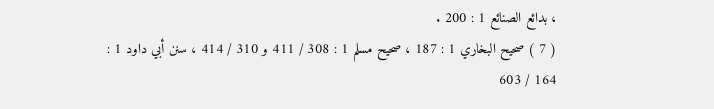، بدائع الصنائع 1 : 200 .
( 7 ) صحيح البخاري 1 : 187 ، صحيح مسلم 1 : 308 / 411 و 310 / 414 ، سنن أبي داود 1 :
164 / 603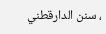، سنن الدارقطني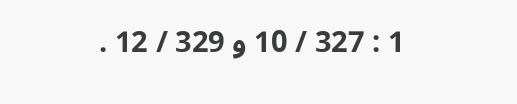1 : 327 / 10 و 329 / 12 .